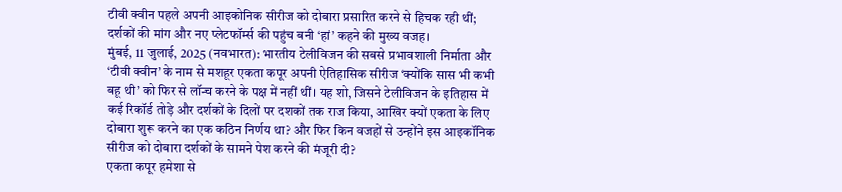टीवी क्वीन पहले अपनी आइकोनिक सीरीज को दोबारा प्रसारित करने से हिचक रही थीं; दर्शकों की मांग और नए प्लेटफॉर्म्स की पहुंच बनी ‘हां’ कहने की मुख्य वजह।
मुंबई, 11 जुलाई, 2025 (नवभारत): भारतीय टेलीविजन की सबसे प्रभावशाली निर्माता और ‘टीवी क्वीन’ के नाम से मशहूर एकता कपूर अपनी ऐतिहासिक सीरीज ‘क्योंकि सास भी कभी बहू थी’ को फिर से लॉन्च करने के पक्ष में नहीं थीं। यह शो, जिसने टेलीविजन के इतिहास में कई रिकॉर्ड तोड़े और दर्शकों के दिलों पर दशकों तक राज किया, आखिर क्यों एकता के लिए दोबारा शुरू करने का एक कठिन निर्णय था? और फिर किन वजहों से उन्होंने इस आइकॉनिक सीरीज को दोबारा दर्शकों के सामने पेश करने की मंजूरी दी?
एकता कपूर हमेशा से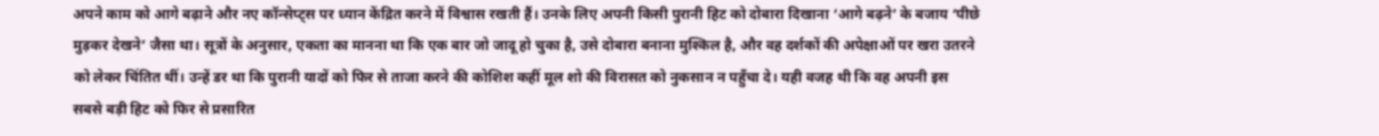अपने काम को आगे बढ़ाने और नए कॉन्सेप्ट्स पर ध्यान केंद्रित करने में विश्वास रखती हैं। उनके लिए अपनी किसी पुरानी हिट को दोबारा दिखाना ‘आगे बढ़ने’ के बजाय ‘पीछे मुड़कर देखने’ जैसा था। सूत्रों के अनुसार, एकता का मानना था कि एक बार जो जादू हो चुका है, उसे दोबारा बनाना मुश्किल है, और वह दर्शकों की अपेक्षाओं पर खरा उतरने को लेकर चिंतित थीं। उन्हें डर था कि पुरानी यादों को फिर से ताजा करने की कोशिश कहीं मूल शो की विरासत को नुकसान न पहुँचा दे। यही वजह थी कि वह अपनी इस सबसे बड़ी हिट को फिर से प्रसारित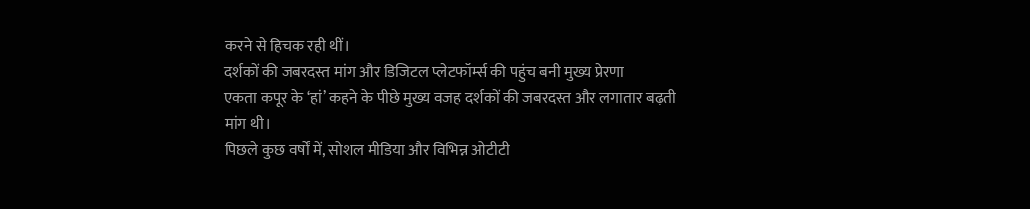करने से हिचक रही थीं।
दर्शकों की जबरदस्त मांग और डिजिटल प्लेटफॉर्म्स की पहुंच बनी मुख्य प्रेरणा
एकता कपूर के ‘हां’ कहने के पीछे मुख्य वजह दर्शकों की जबरदस्त और लगातार बढ़ती मांग थी।
पिछले कुछ वर्षों में, सोशल मीडिया और विभिन्न ओटीटी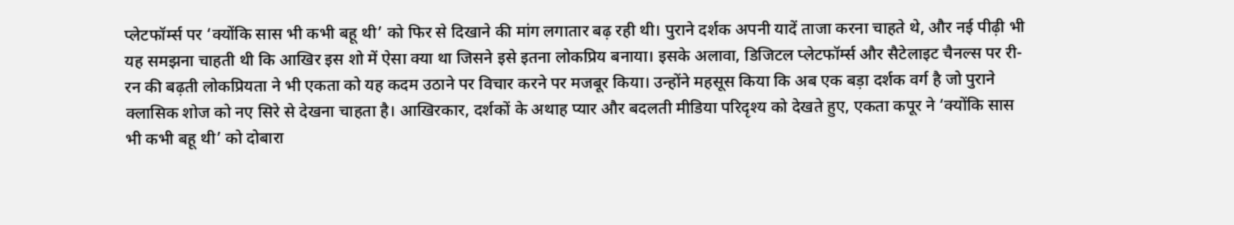प्लेटफॉर्म्स पर ‘क्योंकि सास भी कभी बहू थी’ को फिर से दिखाने की मांग लगातार बढ़ रही थी। पुराने दर्शक अपनी यादें ताजा करना चाहते थे, और नई पीढ़ी भी यह समझना चाहती थी कि आखिर इस शो में ऐसा क्या था जिसने इसे इतना लोकप्रिय बनाया। इसके अलावा, डिजिटल प्लेटफॉर्म्स और सैटेलाइट चैनल्स पर री-रन की बढ़ती लोकप्रियता ने भी एकता को यह कदम उठाने पर विचार करने पर मजबूर किया। उन्होंने महसूस किया कि अब एक बड़ा दर्शक वर्ग है जो पुराने क्लासिक शोज को नए सिरे से देखना चाहता है। आखिरकार, दर्शकों के अथाह प्यार और बदलती मीडिया परिदृश्य को देखते हुए, एकता कपूर ने ‘क्योंकि सास भी कभी बहू थी’ को दोबारा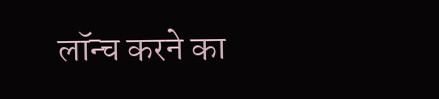लॉन्च करने का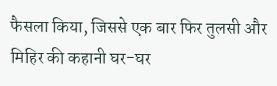फैसला किया, जिससे एक बार फिर तुलसी और मिहिर की कहानी घर-घर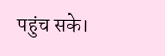पहुंच सके।